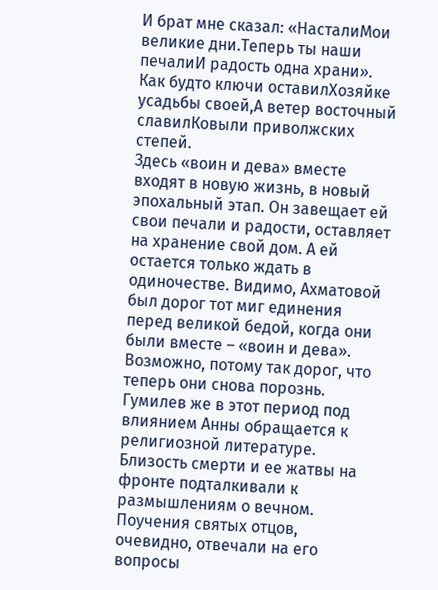И брат мне сказал: «НасталиМои великие дни.Теперь ты наши печалиИ радость одна храни».
Как будто ключи оставилХозяйке усадьбы своей,А ветер восточный славилКовыли приволжских степей.
Здесь «воин и дева» вместе входят в новую жизнь, в новый эпохальный этап. Он завещает ей свои печали и радости, оставляет на хранение свой дом. А ей остается только ждать в одиночестве. Видимо, Ахматовой был дорог тот миг единения перед великой бедой, когда они были вместе – «воин и дева». Возможно, потому так дорог, что теперь они снова порознь.
Гумилев же в этот период под влиянием Анны обращается к религиозной литературе. Близость смерти и ее жатвы на фронте подталкивали к размышлениям о вечном. Поучения святых отцов, очевидно, отвечали на его вопросы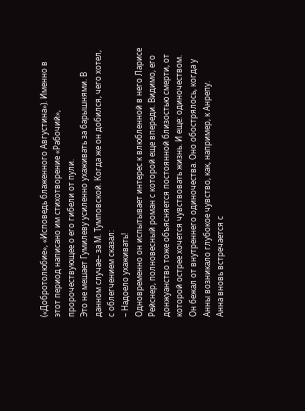(«Добротолюбие», «Исповедь блаженного Августина»). Именно в этот период написано им стихотворение «Рабочий», пророчествующее о его гибели от пули.
Это не мешает Гумилеву усиленно ухаживать за барышнями. В данном случае– за М. Тумповской. Когда же он добился, чего хотел, с облегчением сказал:
– Надоело ухаживать!
Одновременно он испытывает интерес к влюбленной в него Ларисе Рейснер, полновесный роман с которой еще впереди. Видимо, его донжуанство тоже объясняется постоянной близостью смерти, от которой острее хочется чувствовать жизнь. И еще: одиночеством. Он бежал от внутреннего одиночества. Оно обострялось, когда у Анны возникало глубокое чувство, как, например, к Анрепу.
Анна вновь встречается с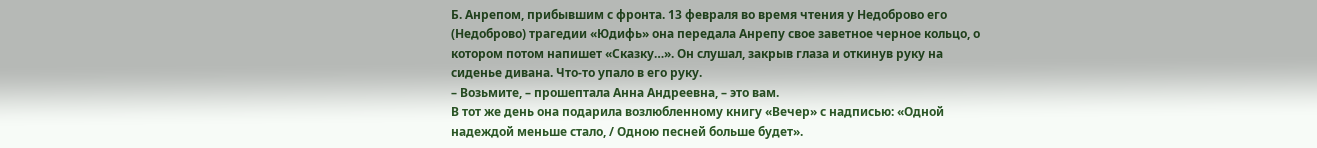Б. Анрепом, прибывшим с фронта. 13 февраля во время чтения у Недоброво его (Недоброво) трагедии «Юдифь» она передала Анрепу свое заветное черное кольцо, о котором потом напишет «Сказку…». Он слушал, закрыв глаза и откинув руку на сиденье дивана. Что-то упало в его руку.
– Возьмите, – прошептала Анна Андреевна, – это вам.
В тот же день она подарила возлюбленному книгу «Вечер» с надписью: «Одной надеждой меньше стало, / Одною песней больше будет».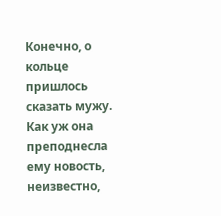Конечно, о кольце пришлось сказать мужу. Как уж она преподнесла ему новость, неизвестно,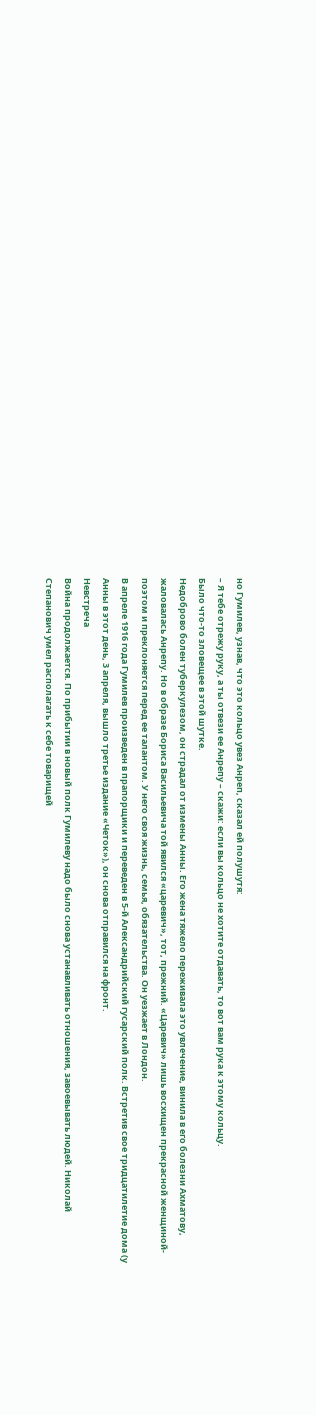но Гумилев, узнав, что это кольцо увез Анреп, сказал ей полушутя:
– Я тебе отрежу руку, а ты отвези ее Анрепу – скажи: если вы кольцо не хотите отдавать, то вот вам рука к этому кольцу.
Было что-то зловещее в этой шутке.
Недоброво болен туберкулезом, он страдал от измены Анны. Его жена тяжело переживала это увлечение, винила в его болезни Ахматову, жаловалась Анрепу. Но в образе Бориса Васильевича той явился «царевич», тот, прежний. «Царевич» лишь восхищен прекрасной женщиной-поэтом и преклоняется перед ее талантом. У него своя жизнь, семья, обязательства. Он уезжает в Лондон.
В апреле 1916 года Гумилев произведен в прапорщики и переведен в 5-й Александрийский гусарский полк. Встретив свое тридцатилетие дома (у Анны в этот день, 3 апреля, вышло третье издание «Четок»), он снова отправился на фронт.
Невстреча
Война продолжается. По прибытии в новый полк Гумилеву надо было снова устанавливать отношения, завоевывать людей. Николай Степанович умел располагать к себе товарищей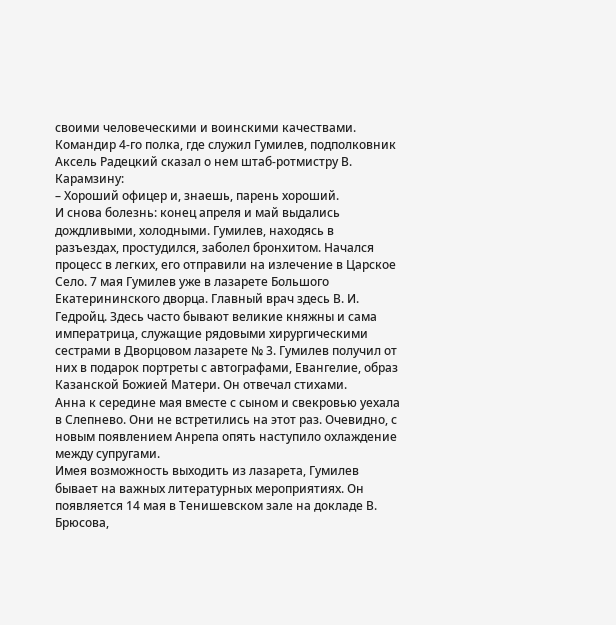своими человеческими и воинскими качествами. Командир 4-го полка, где служил Гумилев, подполковник Аксель Радецкий сказал о нем штаб-ротмистру В. Карамзину:
– Хороший офицер и, знаешь, парень хороший.
И снова болезнь: конец апреля и май выдались дождливыми, холодными. Гумилев, находясь в разъездах, простудился, заболел бронхитом. Начался процесс в легких, его отправили на излечение в Царское Село. 7 мая Гумилев уже в лазарете Большого Екатерининского дворца. Главный врач здесь В. И. Гедройц. Здесь часто бывают великие княжны и сама императрица, служащие рядовыми хирургическими сестрами в Дворцовом лазарете № 3. Гумилев получил от них в подарок портреты с автографами, Евангелие, образ Казанской Божией Матери. Он отвечал стихами.
Анна к середине мая вместе с сыном и свекровью уехала в Слепнево. Они не встретились на этот раз. Очевидно, с новым появлением Анрепа опять наступило охлаждение между супругами.
Имея возможность выходить из лазарета, Гумилев бывает на важных литературных мероприятиях. Он появляется 14 мая в Тенишевском зале на докладе В. Брюсова,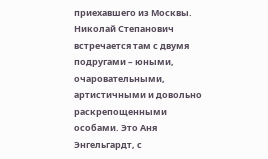приехавшего из Москвы. Николай Степанович встречается там с двумя подругами – юными, очаровательными, артистичными и довольно раскрепощенными особами. Это Аня Энгельгардт, с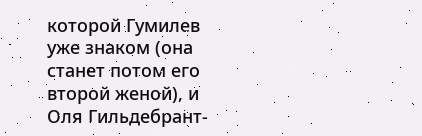которой Гумилев уже знаком (она станет потом его второй женой), и Оля Гильдебрант-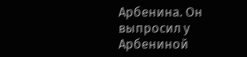Арбенина. Он выпросил у Арбениной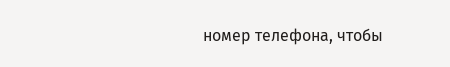номер телефона, чтобы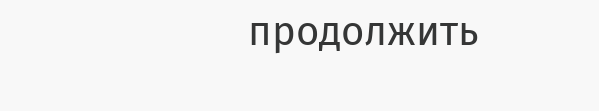продолжить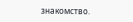знакомство.